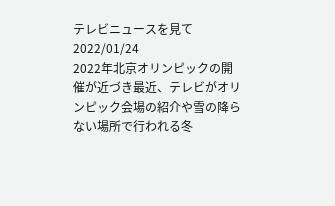テレビニュースを見て
2022/01/24
2022年北京オリンピックの開催が近づき最近、テレビがオリンピック会場の紹介や雪の降らない場所で行われる冬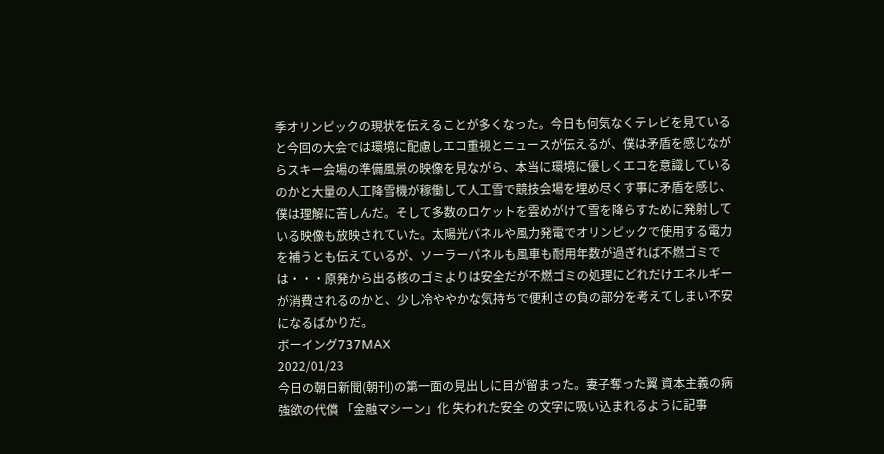季オリンピックの現状を伝えることが多くなった。今日も何気なくテレビを見ていると今回の大会では環境に配慮しエコ重視とニュースが伝えるが、僕は矛盾を感じながらスキー会場の準備風景の映像を見ながら、本当に環境に優しくエコを意識しているのかと大量の人工降雪機が稼働して人工雪で競技会場を埋め尽くす事に矛盾を感じ、僕は理解に苦しんだ。そして多数のロケットを雲めがけて雪を降らすために発射している映像も放映されていた。太陽光パネルや風力発電でオリンピックで使用する電力を補うとも伝えているが、ソーラーパネルも風車も耐用年数が過ぎれば不燃ゴミでは・・・原発から出る核のゴミよりは安全だが不燃ゴミの処理にどれだけエネルギーが消費されるのかと、少し冷ややかな気持ちで便利さの負の部分を考えてしまい不安になるばかりだ。
ボーイング737MAX
2022/01/23
今日の朝日新聞(朝刊)の第一面の見出しに目が留まった。妻子奪った翼 資本主義の病 強欲の代償 「金融マシーン」化 失われた安全 の文字に吸い込まれるように記事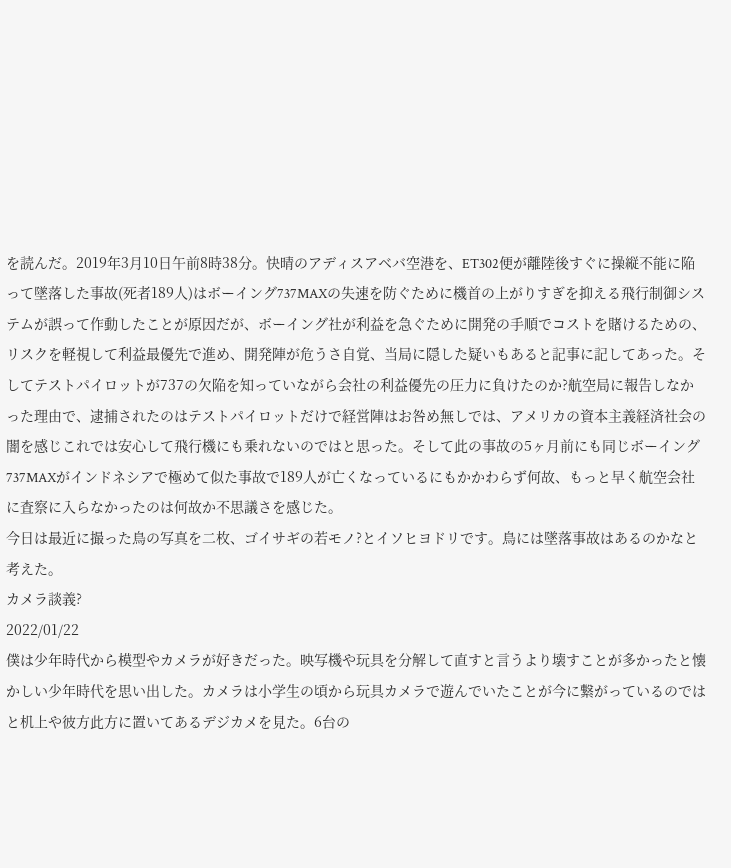を読んだ。2019年3月10日午前8時38分。快晴のアディスアベバ空港を、ET302便が離陸後すぐに操縦不能に陥って墜落した事故(死者189人)はボーイング737MAXの失速を防ぐために機首の上がりすぎを抑える飛行制御システムが誤って作動したことが原因だが、ボーイング社が利益を急ぐために開発の手順でコストを賭けるための、リスクを軽視して利益最優先で進め、開発陣が危うさ自覚、当局に隠した疑いもあると記事に記してあった。そしてテストパイロットが737の欠陥を知っていながら会社の利益優先の圧力に負けたのか?航空局に報告しなかった理由で、逮捕されたのはテストパイロットだけで経営陣はお咎め無しでは、アメリカの資本主義経済社会の闇を感じこれでは安心して飛行機にも乗れないのではと思った。そして此の事故の5ヶ月前にも同じボーイング737MAXがインドネシアで極めて似た事故で189人が亡くなっているにもかかわらず何故、もっと早く航空会社に査察に入らなかったのは何故か不思議さを感じた。
今日は最近に撮った鳥の写真を二枚、ゴイサギの若モノ?とイソヒヨドリです。鳥には墜落事故はあるのかなと考えた。
カメラ談義?
2022/01/22
僕は少年時代から模型やカメラが好きだった。映写機や玩具を分解して直すと言うより壊すことが多かったと懐かしい少年時代を思い出した。カメラは小学生の頃から玩具カメラで遊んでいたことが今に繋がっているのではと机上や彼方此方に置いてあるデジカメを見た。6台の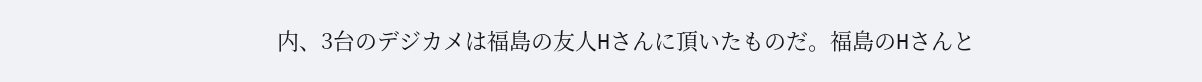内、3台のデジカメは福島の友人Hさんに頂いたものだ。福島のHさんと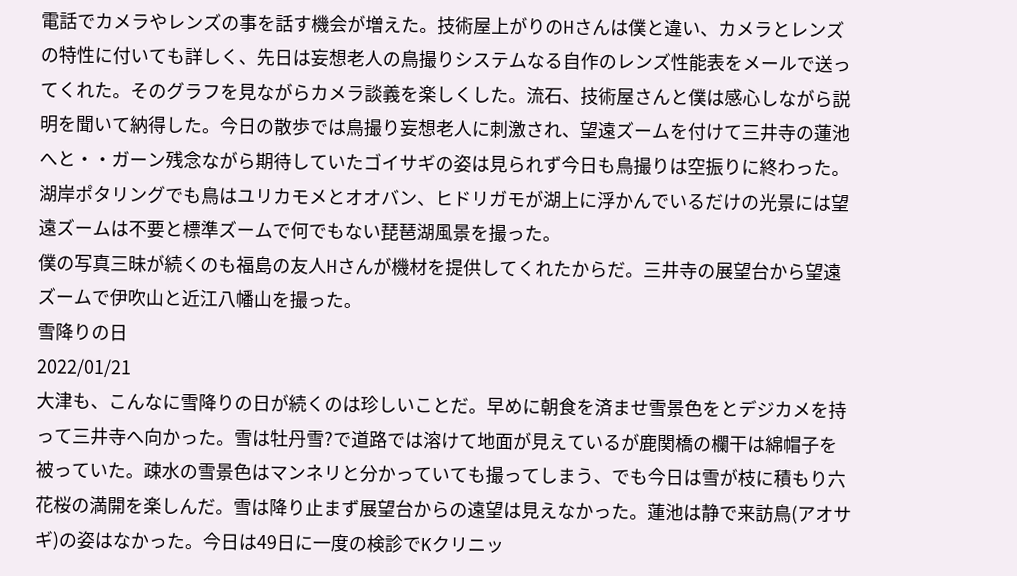電話でカメラやレンズの事を話す機会が増えた。技術屋上がりのHさんは僕と違い、カメラとレンズの特性に付いても詳しく、先日は妄想老人の鳥撮りシステムなる自作のレンズ性能表をメールで送ってくれた。そのグラフを見ながらカメラ談義を楽しくした。流石、技術屋さんと僕は感心しながら説明を聞いて納得した。今日の散歩では鳥撮り妄想老人に刺激され、望遠ズームを付けて三井寺の蓮池へと・・ガーン残念ながら期待していたゴイサギの姿は見られず今日も鳥撮りは空振りに終わった。湖岸ポタリングでも鳥はユリカモメとオオバン、ヒドリガモが湖上に浮かんでいるだけの光景には望遠ズームは不要と標準ズームで何でもない琵琶湖風景を撮った。
僕の写真三昧が続くのも福島の友人Hさんが機材を提供してくれたからだ。三井寺の展望台から望遠ズームで伊吹山と近江八幡山を撮った。
雪降りの日
2022/01/21
大津も、こんなに雪降りの日が続くのは珍しいことだ。早めに朝食を済ませ雪景色をとデジカメを持って三井寺へ向かった。雪は牡丹雪?で道路では溶けて地面が見えているが鹿関橋の欄干は綿帽子を被っていた。疎水の雪景色はマンネリと分かっていても撮ってしまう、でも今日は雪が枝に積もり六花桜の満開を楽しんだ。雪は降り止まず展望台からの遠望は見えなかった。蓮池は静で来訪鳥(アオサギ)の姿はなかった。今日は49日に一度の検診でKクリニッ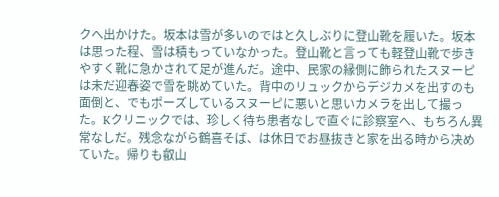クへ出かけた。坂本は雪が多いのではと久しぶりに登山靴を履いた。坂本は思った程、雪は積もっていなかった。登山靴と言っても軽登山靴で歩きやすく靴に急かされて足が進んだ。途中、民家の縁側に飾られたスヌーピは未だ迎春姿で雪を眺めていた。背中のリュックからデジカメを出すのも面倒と、でもポーズしているスヌーピに悪いと思いカメラを出して撮った。Kクリニックでは、珍しく待ち患者なしで直ぐに診察室へ、もちろん異常なしだ。残念ながら鶴喜そば、は休日でお昼抜きと家を出る時から决めていた。帰りも叡山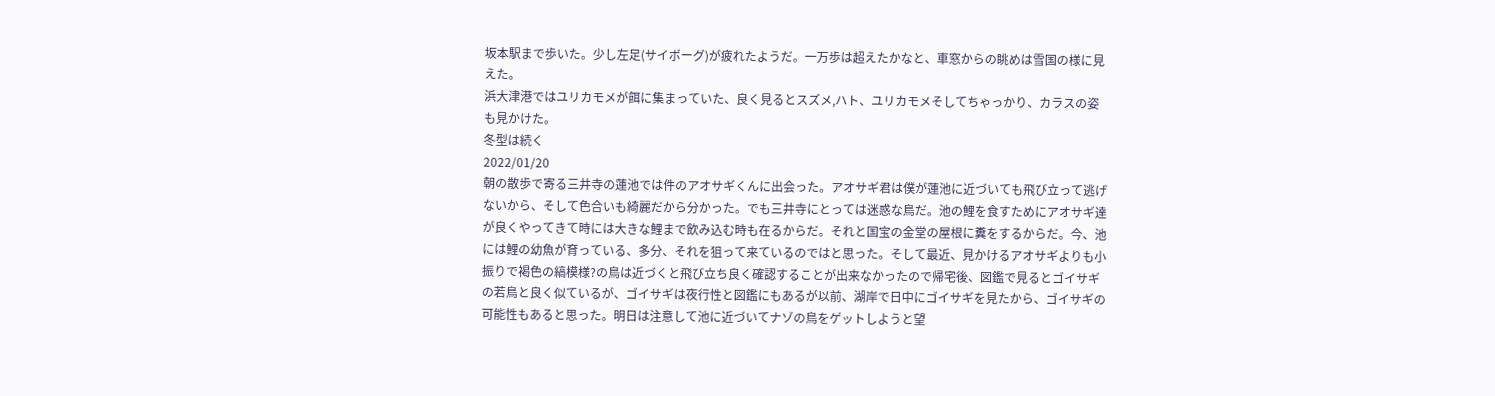坂本駅まで歩いた。少し左足(サイボーグ)が疲れたようだ。一万歩は超えたかなと、車窓からの眺めは雪国の様に見えた。
浜大津港ではユリカモメが餌に集まっていた、良く見るとスズメ,ハト、ユリカモメそしてちゃっかり、カラスの姿も見かけた。
冬型は続く
2022/01/20
朝の散歩で寄る三井寺の蓮池では件のアオサギくんに出会った。アオサギ君は僕が蓮池に近づいても飛び立って逃げないから、そして色合いも綺麗だから分かった。でも三井寺にとっては迷惑な鳥だ。池の鯉を食すためにアオサギ達が良くやってきて時には大きな鯉まで飲み込む時も在るからだ。それと国宝の金堂の屋根に糞をするからだ。今、池には鯉の幼魚が育っている、多分、それを狙って来ているのではと思った。そして最近、見かけるアオサギよりも小振りで褐色の縞模様?の鳥は近づくと飛び立ち良く確認することが出来なかったので帰宅後、図鑑で見るとゴイサギの若鳥と良く似ているが、ゴイサギは夜行性と図鑑にもあるが以前、湖岸で日中にゴイサギを見たから、ゴイサギの可能性もあると思った。明日は注意して池に近づいてナゾの鳥をゲットしようと望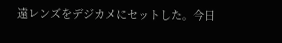遠レンズをデジカメにセットした。今日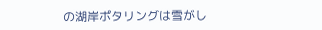の湖岸ポタリングは雪がし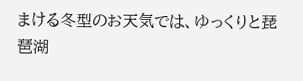まける冬型のお天気では、ゆっくりと琵琶湖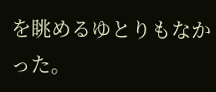を眺めるゆとりもなかった。